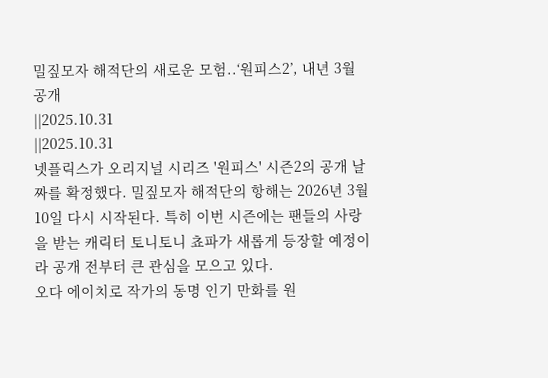밀짚모자 해적단의 새로운 모험..‘원피스2’, 내년 3월 공개
||2025.10.31
||2025.10.31
넷플릭스가 오리지널 시리즈 '원피스' 시즌2의 공개 날짜를 확정했다. 밀짚모자 해적단의 항해는 2026년 3월10일 다시 시작된다. 특히 이번 시즌에는 팬들의 사랑을 받는 캐릭터 토니토니 쵸파가 새롭게 등장할 예정이라 공개 전부터 큰 관심을 모으고 있다.
오다 에이치로 작가의 동명 인기 만화를 원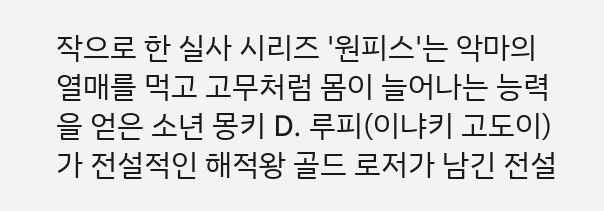작으로 한 실사 시리즈 '원피스'는 악마의 열매를 먹고 고무처럼 몸이 늘어나는 능력을 얻은 소년 몽키 D. 루피(이냐키 고도이)가 전설적인 해적왕 골드 로저가 남긴 전설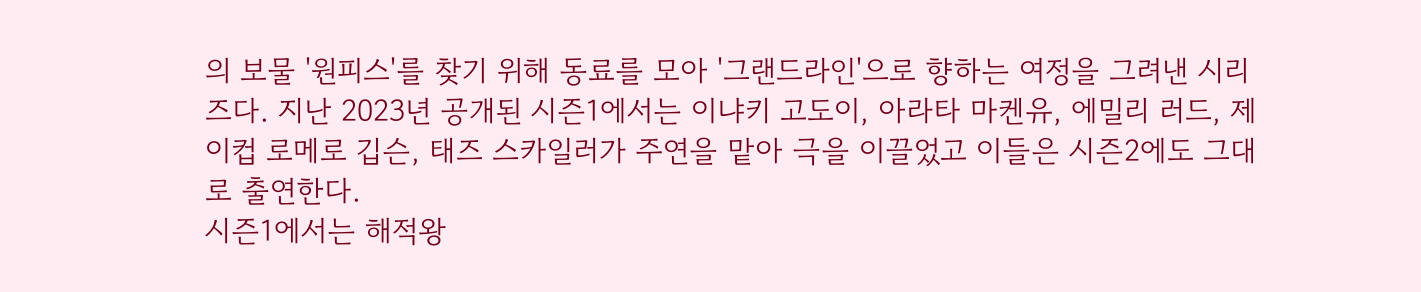의 보물 '원피스'를 찾기 위해 동료를 모아 '그랜드라인'으로 향하는 여정을 그려낸 시리즈다. 지난 2023년 공개된 시즌1에서는 이냐키 고도이, 아라타 마켄유, 에밀리 러드, 제이컵 로메로 깁슨, 태즈 스카일러가 주연을 맡아 극을 이끌었고 이들은 시즌2에도 그대로 출연한다.
시즌1에서는 해적왕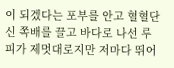이 되겠다는 포부를 안고 혈혈단신 쪽배를 끌고 바다로 나선 루피가 제멋대로지만 저마다 뛰어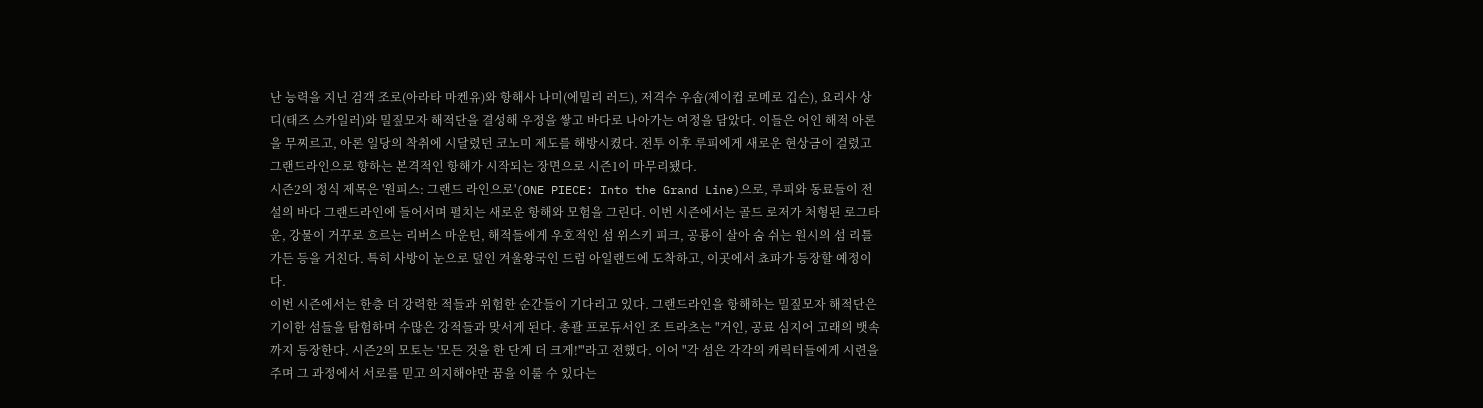난 능력을 지닌 검객 조로(아라타 마켄유)와 항해사 나미(에밀리 러드), 저격수 우솝(제이컵 로메로 깁슨), 요리사 상디(태즈 스카일러)와 밀짚모자 해적단을 결성해 우정을 쌓고 바다로 나아가는 여정을 담았다. 이들은 어인 해적 아론을 무찌르고, 아론 일당의 착취에 시달렸던 코노미 제도를 해방시켰다. 전투 이후 루피에게 새로운 현상금이 걸렸고 그랜드라인으로 향하는 본격적인 항해가 시작되는 장면으로 시즌1이 마무리됐다.
시즌2의 정식 제목은 '원피스: 그랜드 라인으로'(ONE PIECE: Into the Grand Line)으로, 루피와 동료들이 전설의 바다 그랜드라인에 들어서며 펼치는 새로운 항해와 모험을 그린다. 이번 시즌에서는 골드 로저가 처형된 로그타운, 강물이 거꾸로 흐르는 리버스 마운틴, 해적들에게 우호적인 섬 위스키 피크, 공룡이 살아 숨 쉬는 원시의 섬 리틀 가든 등을 거친다. 특히 사방이 눈으로 덮인 겨울왕국인 드럼 아일랜드에 도착하고, 이곳에서 쵸파가 등장할 예정이다.
이번 시즌에서는 한층 더 강력한 적들과 위험한 순간들이 기다리고 있다. 그랜드라인을 항해하는 밀짚모자 해적단은 기이한 섬들을 탐험하며 수많은 강적들과 맞서게 된다. 총괄 프로듀서인 조 트라츠는 "거인, 공료 심지어 고래의 뱃속까지 등장한다. 시즌2의 모토는 '모든 것을 한 단계 더 크게!'"라고 전했다. 이어 "각 섬은 각각의 캐릭터들에게 시련을 주며 그 과정에서 서로를 믿고 의지해야만 꿈을 이룰 수 있다는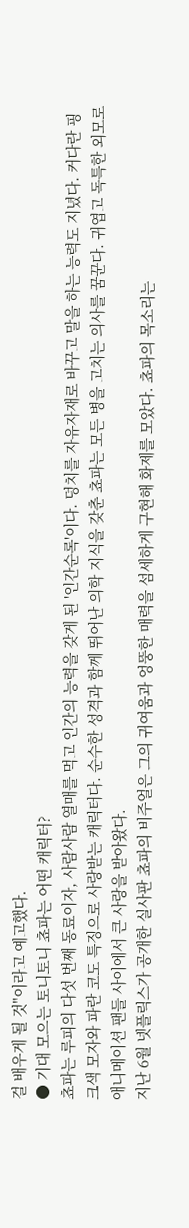걸 배우게 될 것"이라고 예고했다.
● 기대 모으는 토니토니 쵸파는 어떤 캐릭터?
쵸파는 루피의 다섯 번째 동료이자, 사람사람 열매를 먹고 인간의 능력을 갖게 된 '인간순록'이다. 덩치를 자유자재로 바꾸고 말을 하는 능력도 지녔다. 커다란 핑크색 모자와 파란 코도 특징으로 사랑받는 캐릭터다. 순수한 성격과 함께 뛰어난 의학 지식을 갖춘 쵸파는 모든 병을 고치는 의사를 꿈꾼다. 귀엽고 독특한 외모로 애니메이션 팬들 사이에서 큰 사랑을 받아왔다.
지난 6월 넷플릭스가 공개한 실사판 쵸파의 비주얼은 그의 귀여움과 엉뚱한 매력을 섬세하게 구현해 화제를 모았다. 쵸파의 목소리는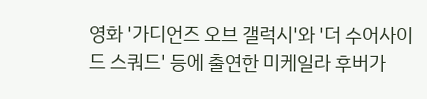영화 '가디언즈 오브 갤럭시'와 '더 수어사이드 스쿼드' 등에 출연한 미케일라 후버가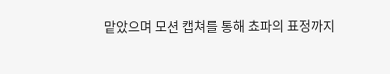맡았으며 모션 캡쳐를 통해 쵸파의 표정까지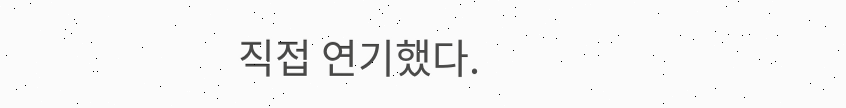직접 연기했다.